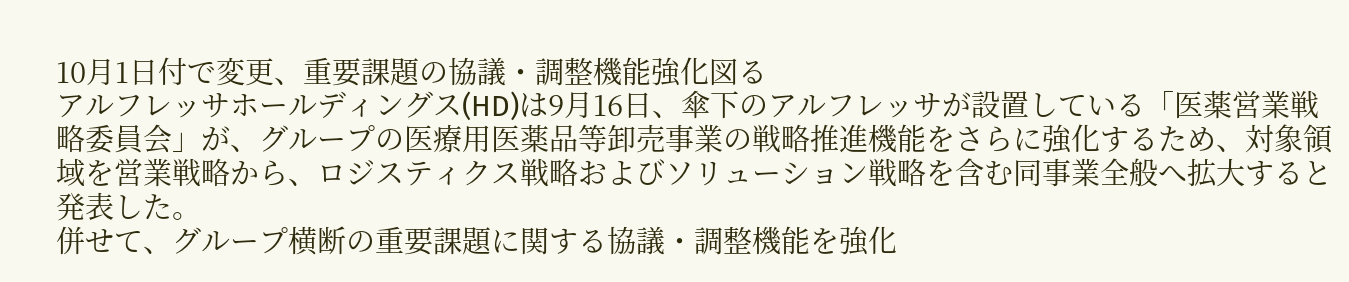10月1日付で変更、重要課題の協議・調整機能強化図る
アルフレッサホールディングス(HD)は9月16日、傘下のアルフレッサが設置している「医薬営業戦略委員会」が、グループの医療用医薬品等卸売事業の戦略推進機能をさらに強化するため、対象領域を営業戦略から、ロジスティクス戦略およびソリューション戦略を含む同事業全般へ拡大すると発表した。
併せて、グループ横断の重要課題に関する協議・調整機能を強化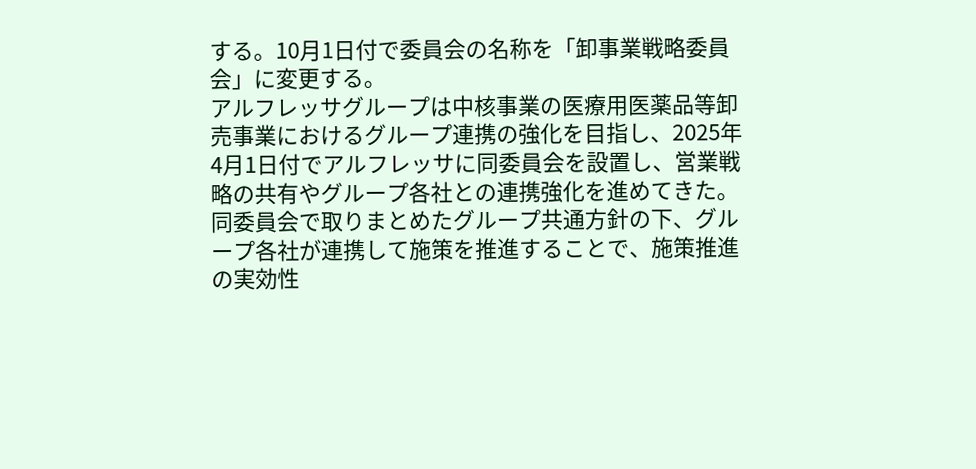する。10月1日付で委員会の名称を「卸事業戦略委員会」に変更する。
アルフレッサグループは中核事業の医療用医薬品等卸売事業におけるグループ連携の強化を目指し、2025年4月1日付でアルフレッサに同委員会を設置し、営業戦略の共有やグループ各社との連携強化を進めてきた。
同委員会で取りまとめたグループ共通方針の下、グループ各社が連携して施策を推進することで、施策推進の実効性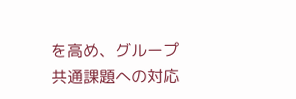を高め、グループ共通課題への対応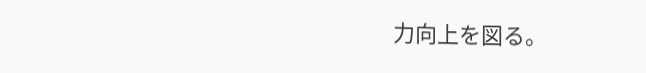力向上を図る。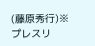(藤原秀行)※プレスリ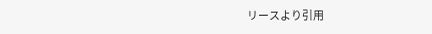リースより引用